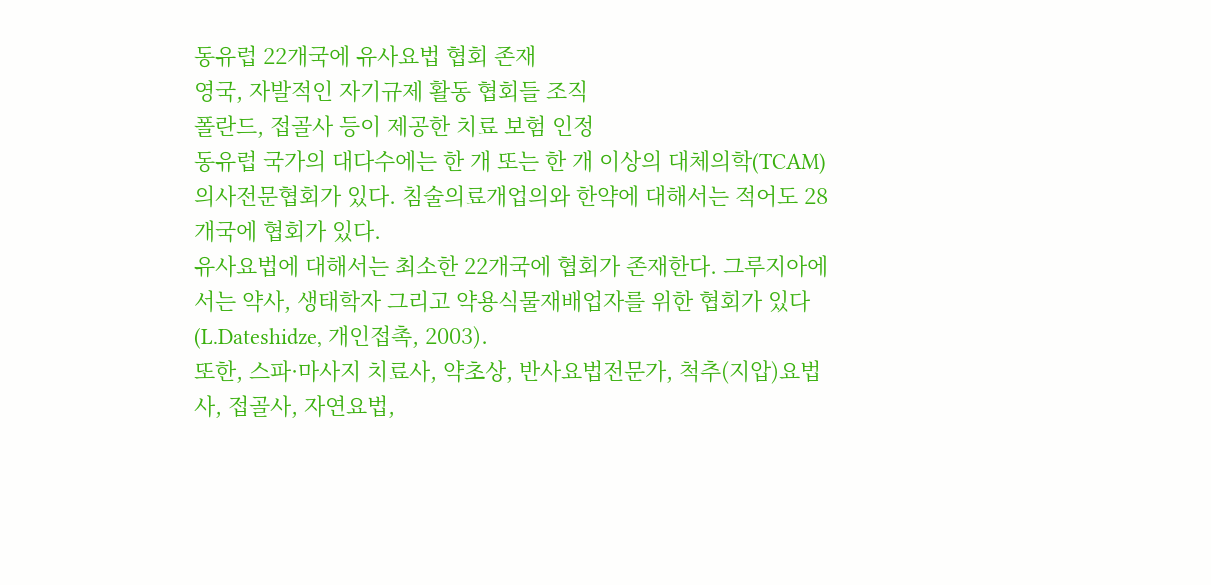동유럽 22개국에 유사요법 협회 존재
영국, 자발적인 자기규제 활동 협회들 조직
폴란드, 접골사 등이 제공한 치료 보험 인정
동유럽 국가의 대다수에는 한 개 또는 한 개 이상의 대체의학(TCAM) 의사전문협회가 있다. 침술의료개업의와 한약에 대해서는 적어도 28개국에 협회가 있다.
유사요법에 대해서는 최소한 22개국에 협회가 존재한다. 그루지아에서는 약사, 생태학자 그리고 약용식물재배업자를 위한 협회가 있다(L.Dateshidze, 개인접촉, 2003).
또한, 스파·마사지 치료사, 약초상, 반사요법전문가, 척추(지압)요법사, 접골사, 자연요법,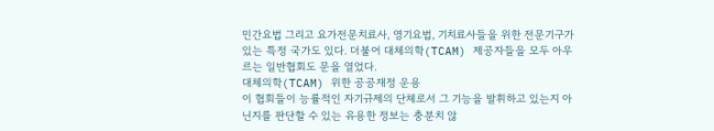민간요법 그리고 요가전문치료사, 영기요법, 기치료사들을 위한 전문기구가 있는 특정 국가도 있다. 더불어 대체의학(TCAM) 제공자들을 모두 아우르는 일반협회도 문을 열었다.
대체의학(TCAM) 위한 공공재정 운용
이 협회들이 능률적인 자기규제의 단체로서 그 기능을 발휘하고 있는지 아닌지를 판단할 수 있는 유용한 정보는 충분치 않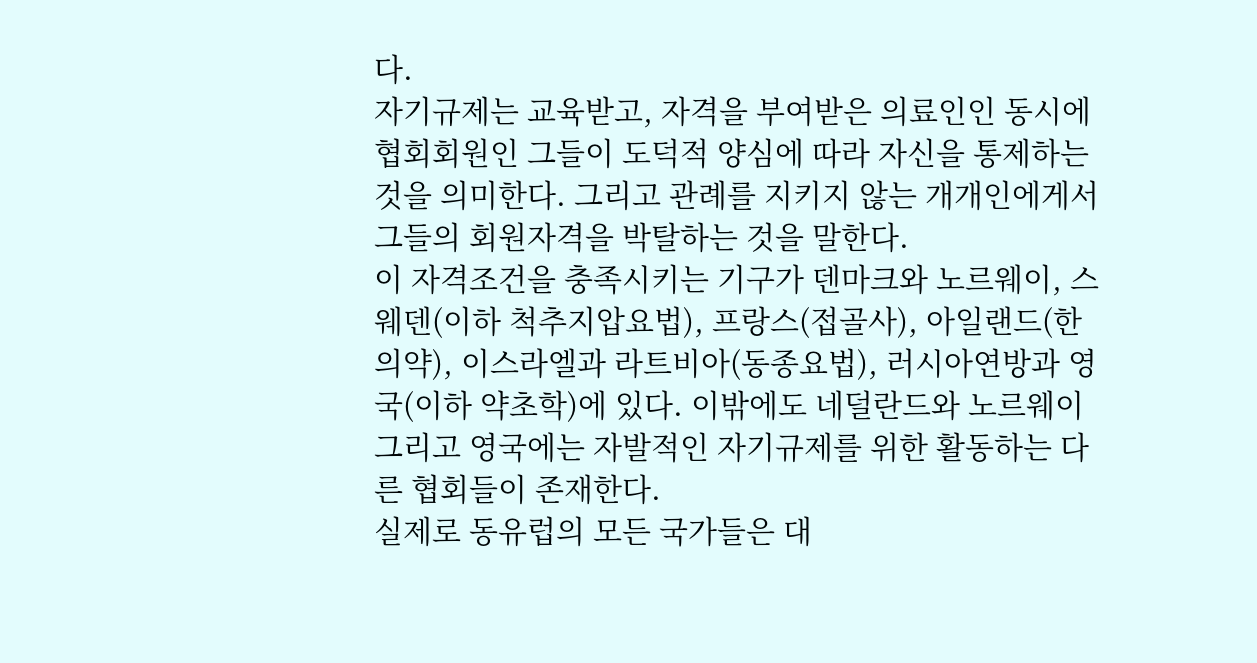다.
자기규제는 교육받고, 자격을 부여받은 의료인인 동시에 협회회원인 그들이 도덕적 양심에 따라 자신을 통제하는 것을 의미한다. 그리고 관례를 지키지 않는 개개인에게서 그들의 회원자격을 박탈하는 것을 말한다.
이 자격조건을 충족시키는 기구가 덴마크와 노르웨이, 스웨덴(이하 척추지압요법), 프랑스(접골사), 아일랜드(한의약), 이스라엘과 라트비아(동종요법), 러시아연방과 영국(이하 약초학)에 있다. 이밖에도 네덜란드와 노르웨이 그리고 영국에는 자발적인 자기규제를 위한 활동하는 다른 협회들이 존재한다.
실제로 동유럽의 모든 국가들은 대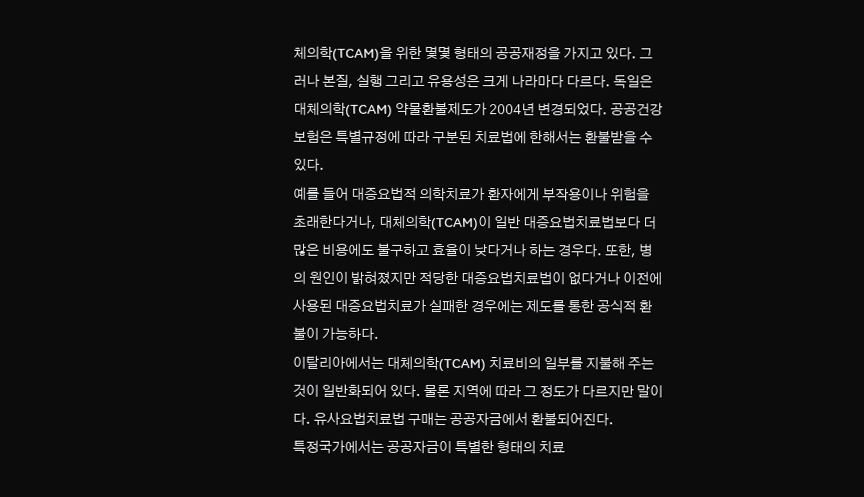체의학(TCAM)을 위한 몇몇 형태의 공공재정을 가지고 있다. 그러나 본질, 실행 그리고 유용성은 크게 나라마다 다르다. 독일은 대체의학(TCAM) 약물환불제도가 2004년 변경되었다. 공공건강보험은 특별규정에 따라 구분된 치료법에 한해서는 환불받을 수 있다.
예를 들어 대증요법적 의학치료가 환자에게 부작용이나 위험을 초래한다거나, 대체의학(TCAM)이 일반 대증요법치료법보다 더 많은 비용에도 불구하고 효율이 낮다거나 하는 경우다. 또한, 병의 원인이 밝혀졌지만 적당한 대증요법치료법이 없다거나 이전에 사용된 대증요법치료가 실패한 경우에는 제도를 통한 공식적 환불이 가능하다.
이탈리아에서는 대체의학(TCAM) 치료비의 일부를 지불해 주는 것이 일반화되어 있다. 물론 지역에 따라 그 정도가 다르지만 말이다. 유사요법치료법 구매는 공공자금에서 환불되어진다.
특정국가에서는 공공자금이 특별한 형태의 치료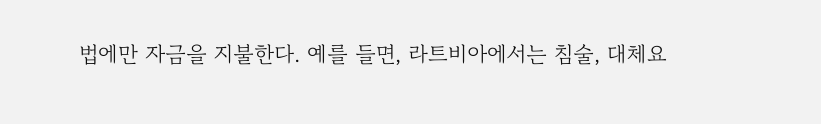법에만 자금을 지불한다. 예를 들면, 라트비아에서는 침술, 대체요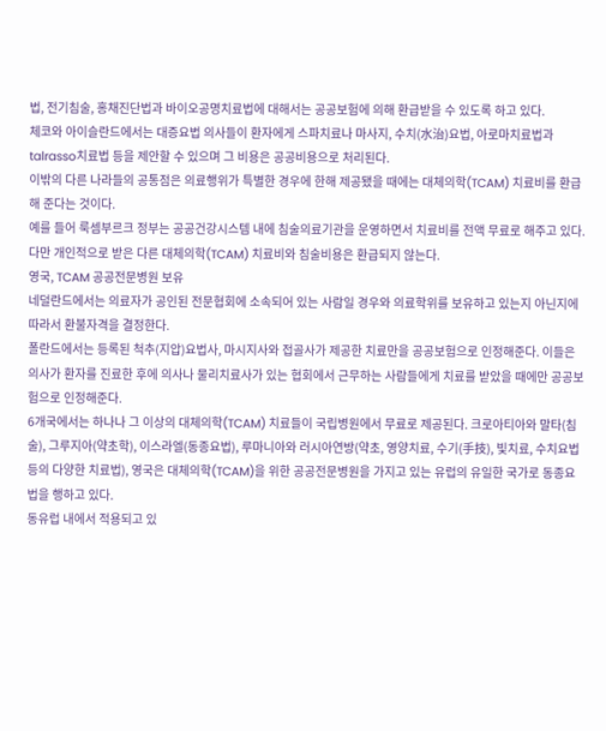법, 전기침술, 홍채진단법과 바이오공명치료법에 대해서는 공공보험에 의해 환급받을 수 있도록 하고 있다.
체코와 아이슬란드에서는 대증요법 의사들이 환자에게 스파치료나 마사지, 수치(水治)요법, 아로마치료법과 talrasso치료법 등을 제안할 수 있으며 그 비용은 공공비용으로 처리된다.
이밖의 다른 나라들의 공통점은 의료행위가 특별한 경우에 한해 제공됐을 때에는 대체의학(TCAM) 치료비를 환급해 준다는 것이다.
예를 들어 룩셈부르크 정부는 공공건강시스템 내에 침술의료기관을 운영하면서 치료비를 전액 무료로 해주고 있다. 다만 개인적으로 받은 다른 대체의학(TCAM) 치료비와 침술비용은 환급되지 않는다.
영국, TCAM 공공전문병원 보유
네덜란드에서는 의료자가 공인된 전문협회에 소속되어 있는 사람일 경우와 의료학위를 보유하고 있는지 아닌지에 따라서 환불자격을 결정한다.
폴란드에서는 등록된 척추(지압)요법사, 마시지사와 접골사가 제공한 치료만을 공공보험으로 인정해준다. 이들은 의사가 환자를 진료한 후에 의사나 물리치료사가 있는 협회에서 근무하는 사람들에게 치료를 받았을 때에만 공공보험으로 인정해준다.
6개국에서는 하나나 그 이상의 대체의학(TCAM) 치료들이 국립병원에서 무료로 제공된다. 크로아티아와 말타(침술), 그루지아(약초학), 이스라엘(동종요법), 루마니아와 러시아연방(약초, 영양치료, 수기(手技), 빛치료, 수치요법 등의 다양한 치료법), 영국은 대체의학(TCAM)을 위한 공공전문병원을 가지고 있는 유럽의 유일한 국가로 동종요법을 행하고 있다.
동유럽 내에서 적용되고 있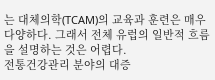는 대체의학(TCAM)의 교육과 훈련은 매우 다양하다. 그래서 전체 유럽의 일반적 흐름을 설명하는 것은 어렵다.
전통건강관리 분야의 대증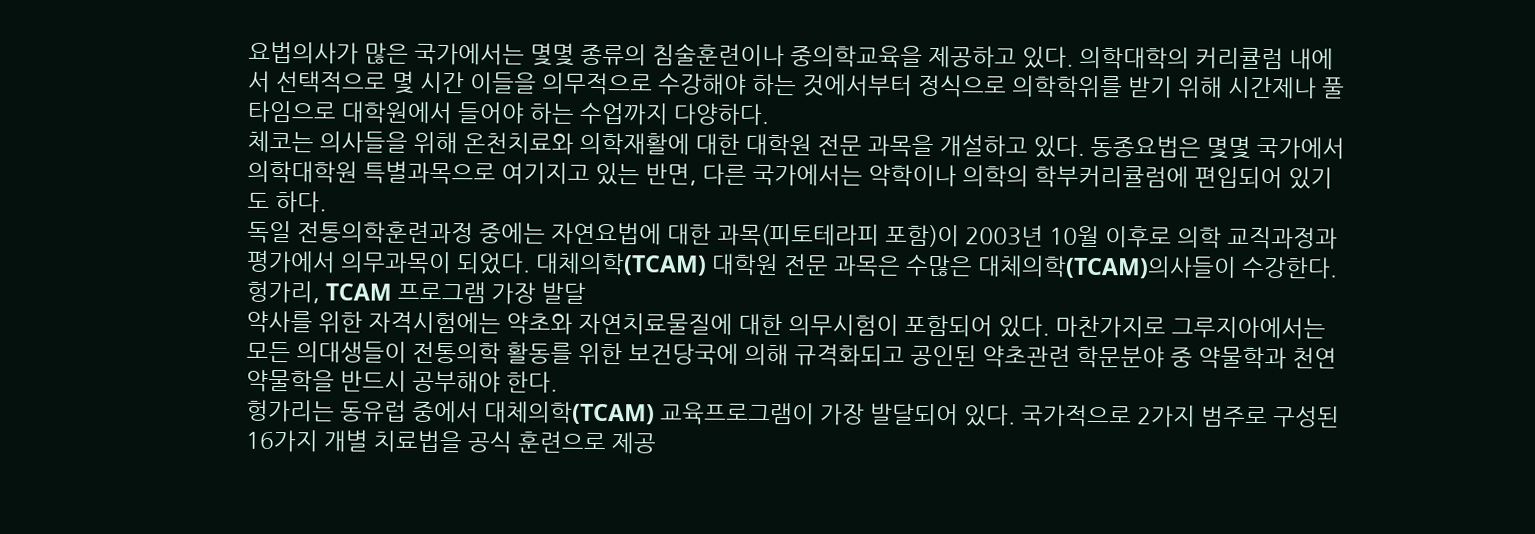요법의사가 많은 국가에서는 몇몇 종류의 침술훈련이나 중의학교육을 제공하고 있다. 의학대학의 커리큘럼 내에서 선택적으로 몇 시간 이들을 의무적으로 수강해야 하는 것에서부터 정식으로 의학학위를 받기 위해 시간제나 풀타임으로 대학원에서 들어야 하는 수업까지 다양하다.
체코는 의사들을 위해 온천치료와 의학재활에 대한 대학원 전문 과목을 개설하고 있다. 동종요법은 몇몇 국가에서 의학대학원 특별과목으로 여기지고 있는 반면, 다른 국가에서는 약학이나 의학의 학부커리큘럼에 편입되어 있기도 하다.
독일 전통의학훈련과정 중에는 자연요법에 대한 과목(피토테라피 포함)이 2003년 10월 이후로 의학 교직과정과 평가에서 의무과목이 되었다. 대체의학(TCAM) 대학원 전문 과목은 수많은 대체의학(TCAM)의사들이 수강한다.
헝가리, TCAM 프로그램 가장 발달
약사를 위한 자격시험에는 약초와 자연치료물질에 대한 의무시험이 포함되어 있다. 마찬가지로 그루지아에서는 모든 의대생들이 전통의학 활동를 위한 보건당국에 의해 규격화되고 공인된 약초관련 학문분야 중 약물학과 천연약물학을 반드시 공부해야 한다.
헝가리는 동유럽 중에서 대체의학(TCAM) 교육프로그램이 가장 발달되어 있다. 국가적으로 2가지 범주로 구성된 16가지 개별 치료법을 공식 훈련으로 제공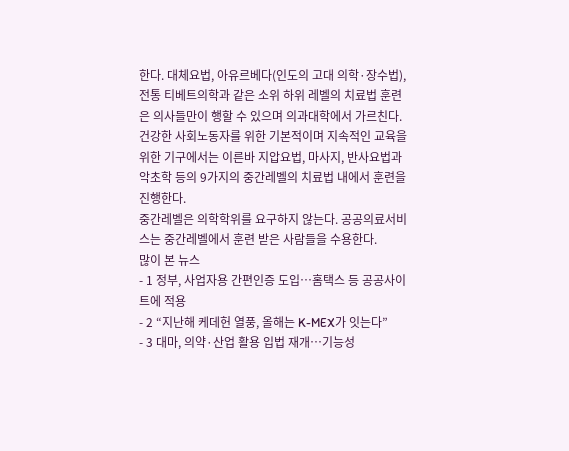한다. 대체요법, 아유르베다(인도의 고대 의학·장수법), 전통 티베트의학과 같은 소위 하위 레벨의 치료법 훈련은 의사들만이 행할 수 있으며 의과대학에서 가르친다.
건강한 사회노동자를 위한 기본적이며 지속적인 교육을 위한 기구에서는 이른바 지압요법, 마사지, 반사요법과 악초학 등의 9가지의 중간레벨의 치료법 내에서 훈련을 진행한다.
중간레벨은 의학학위를 요구하지 않는다. 공공의료서비스는 중간레벨에서 훈련 받은 사람들을 수용한다.
많이 본 뉴스
- 1 정부, 사업자용 간편인증 도입…홈택스 등 공공사이트에 적용
- 2 “지난해 케데헌 열풍, 올해는 K-MEX가 잇는다”
- 3 대마, 의약·산업 활용 입법 재개…기능성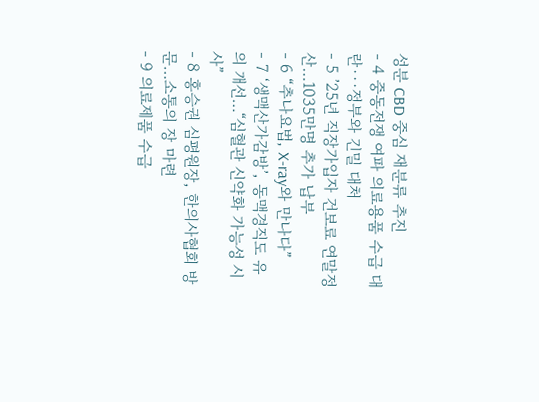성분 CBD 중심 재분류 추진
- 4 중동전쟁 여파 의료용품 수급 대란···정부와 긴밀 대처
- 5 ’25년 직장가입자 건보료 연말정산…1035만명 추가 납부
- 6 “추나요법, X-ray와 만나다”
- 7 ‘생맥산가감방’, 동맥경직도 유의 개선…“심혈관 신약화 가능성 시사”
- 8 홍승권 심평원장, 한의사협회 방문…소통의 장 마련
- 9 의료제품 수급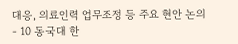대응, 의료인력 업무조정 등 주요 현안 논의
- 10 동국대 한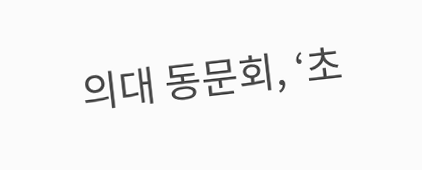의대 동문회, ‘초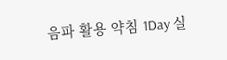음파 활용 약침 1Day 실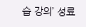습 강의’ 성료